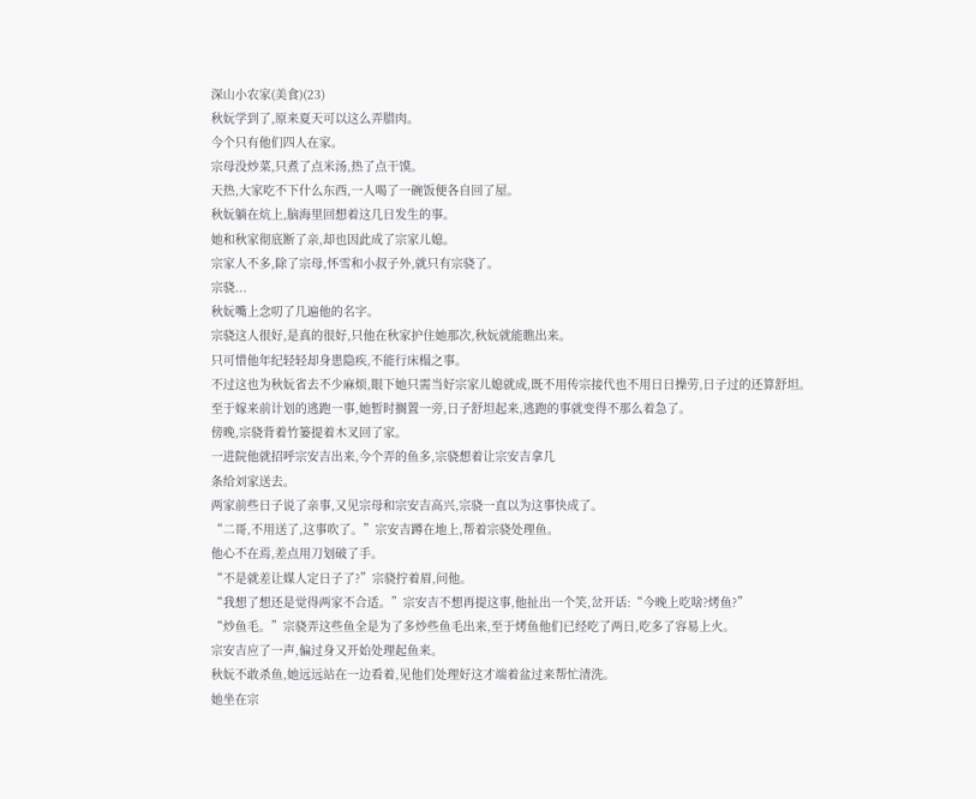深山小农家(美食)(23)
秋妧学到了,原来夏天可以这么弄腊肉。
今个只有他们四人在家。
宗母没炒菜,只煮了点米汤,热了点干馍。
天热,大家吃不下什么东西,一人喝了一碗饭便各自回了屋。
秋妧躺在炕上,脑海里回想着这几日发生的事。
她和秋家彻底断了亲,却也因此成了宗家儿媳。
宗家人不多,除了宗母,怀雪和小叔子外,就只有宗骁了。
宗骁...
秋妧嘴上念叨了几遍他的名字。
宗骁这人很好,是真的很好,只他在秋家护住她那次,秋妧就能瞧出来。
只可惜他年纪轻轻却身患隐疾,不能行床榻之事。
不过这也为秋妧省去不少麻烦,眼下她只需当好宗家儿媳就成,既不用传宗接代也不用日日操劳,日子过的还算舒坦。
至于嫁来前计划的逃跑一事,她暂时搁置一旁,日子舒坦起来,逃跑的事就变得不那么着急了。
傍晚,宗骁背着竹篓提着木叉回了家。
一进院他就招呼宗安吉出来,今个弄的鱼多,宗骁想着让宗安吉拿几
条给刘家送去。
两家前些日子说了亲事,又见宗母和宗安吉高兴,宗骁一直以为这事快成了。
“二哥,不用送了,这事吹了。”宗安吉蹲在地上,帮着宗骁处理鱼。
他心不在焉,差点用刀划破了手。
“不是就差让媒人定日子了?”宗骁拧着眉,问他。
“我想了想还是觉得两家不合适。”宗安吉不想再提这事,他扯出一个笑,岔开话:“今晚上吃啥?烤鱼?”
“炒鱼毛。”宗骁弄这些鱼全是为了多炒些鱼毛出来,至于烤鱼他们已经吃了两日,吃多了容易上火。
宗安吉应了一声,偏过身又开始处理起鱼来。
秋妧不敢杀鱼,她远远站在一边看着,见他们处理好这才端着盆过来帮忙清洗。
她坐在宗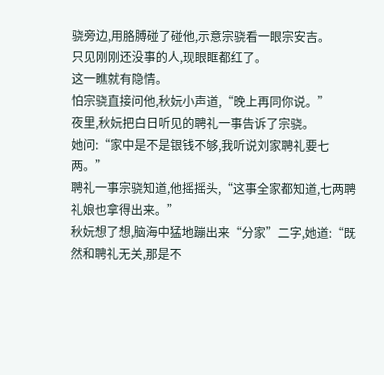骁旁边,用胳膊碰了碰他,示意宗骁看一眼宗安吉。
只见刚刚还没事的人,现眼眶都红了。
这一瞧就有隐情。
怕宗骁直接问他,秋妧小声道,“晚上再同你说。”
夜里,秋妧把白日听见的聘礼一事告诉了宗骁。
她问:“家中是不是银钱不够,我听说刘家聘礼要七两。”
聘礼一事宗骁知道,他摇摇头,“这事全家都知道,七两聘礼娘也拿得出来。”
秋妧想了想,脑海中猛地蹦出来“分家”二字,她道:“既然和聘礼无关,那是不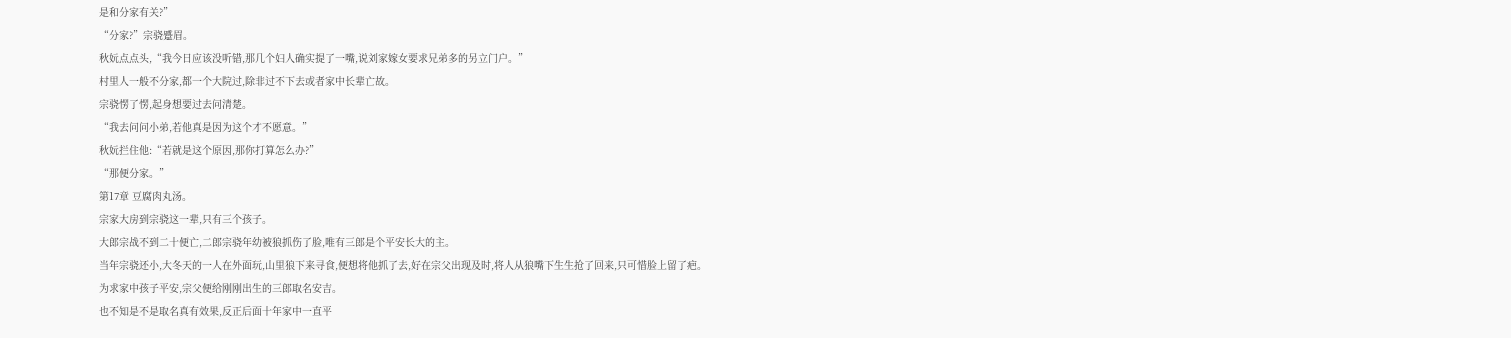是和分家有关?”
“分家?”宗骁蹙眉。
秋妧点点头,“我今日应该没听错,那几个妇人确实提了一嘴,说刘家嫁女要求兄弟多的另立门户。”
村里人一般不分家,都一个大院过,除非过不下去或者家中长辈亡故。
宗骁愣了愣,起身想要过去问清楚。
“我去问问小弟,若他真是因为这个才不愿意。”
秋妧拦住他:“若就是这个原因,那你打算怎么办?”
“那便分家。”
第17章 豆腐肉丸汤。
宗家大房到宗骁这一辈,只有三个孩子。
大郎宗战不到二十便亡,二郎宗骁年幼被狼抓伤了脸,唯有三郎是个平安长大的主。
当年宗骁还小,大冬天的一人在外面玩,山里狼下来寻食,便想将他抓了去,好在宗父出现及时,将人从狼嘴下生生抢了回来,只可惜脸上留了疤。
为求家中孩子平安,宗父便给刚刚出生的三郎取名安吉。
也不知是不是取名真有效果,反正后面十年家中一直平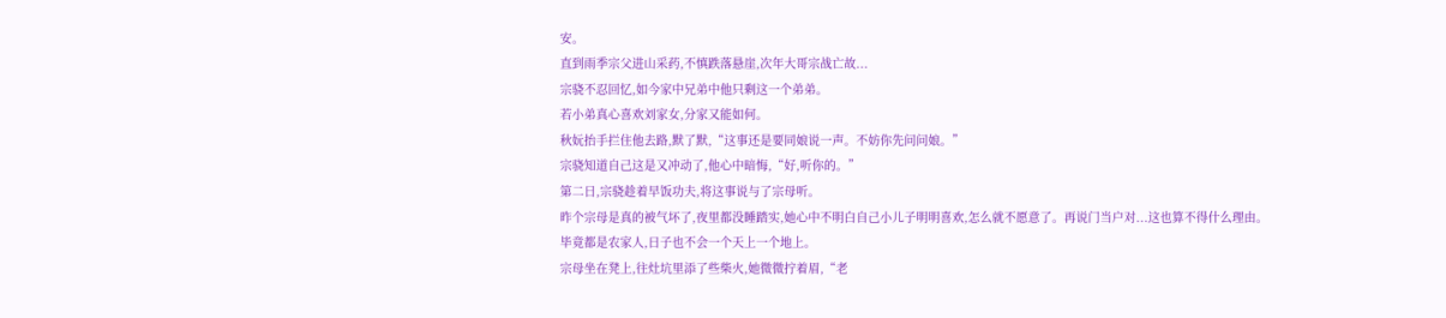安。
直到雨季宗父进山采药,不慎跌落悬崖,次年大哥宗战亡故...
宗骁不忍回忆,如今家中兄弟中他只剩这一个弟弟。
若小弟真心喜欢刘家女,分家又能如何。
秋妧抬手拦住他去路,默了默,“这事还是要同娘说一声。不妨你先问问娘。”
宗骁知道自己这是又冲动了,他心中暗悔,“好,听你的。”
第二日,宗骁趁着早饭功夫,将这事说与了宗母听。
昨个宗母是真的被气坏了,夜里都没睡踏实,她心中不明白自己小儿子明明喜欢,怎么就不愿意了。再说门当户对...这也算不得什么理由。
毕竟都是农家人,日子也不会一个天上一个地上。
宗母坐在凳上,往灶坑里添了些柴火,她微微拧着眉,“老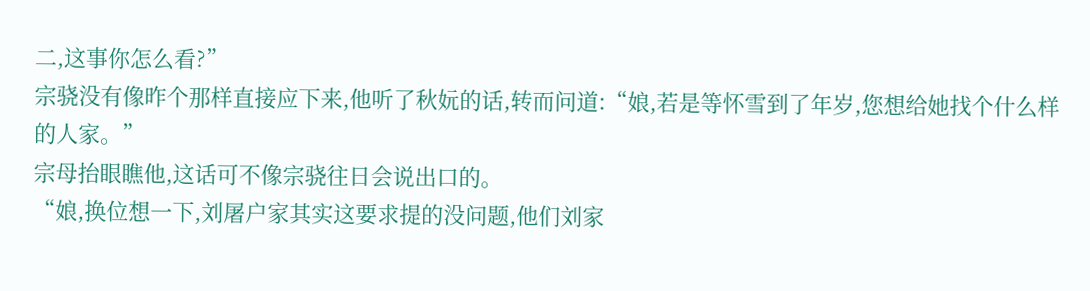二,这事你怎么看?”
宗骁没有像昨个那样直接应下来,他听了秋妧的话,转而问道:“娘,若是等怀雪到了年岁,您想给她找个什么样的人家。”
宗母抬眼瞧他,这话可不像宗骁往日会说出口的。
“娘,换位想一下,刘屠户家其实这要求提的没问题,他们刘家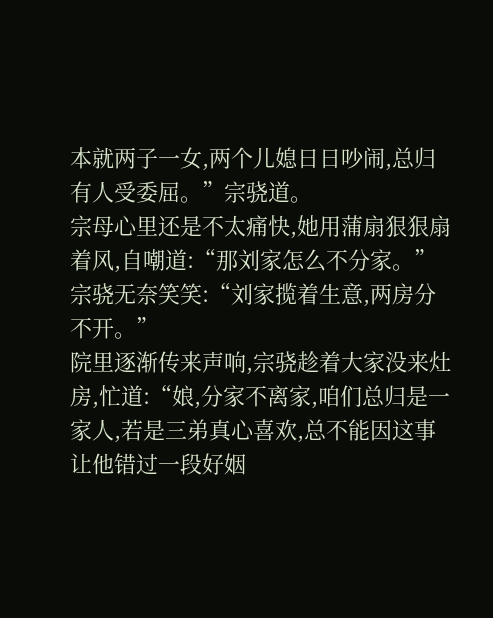本就两子一女,两个儿媳日日吵闹,总归有人受委屈。”宗骁道。
宗母心里还是不太痛快,她用蒲扇狠狠扇着风,自嘲道:“那刘家怎么不分家。”
宗骁无奈笑笑:“刘家揽着生意,两房分不开。”
院里逐渐传来声响,宗骁趁着大家没来灶房,忙道:“娘,分家不离家,咱们总归是一家人,若是三弟真心喜欢,总不能因这事让他错过一段好姻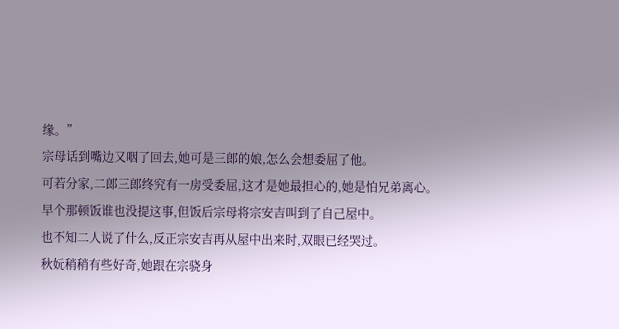缘。”
宗母话到嘴边又咽了回去,她可是三郎的娘,怎么会想委屈了他。
可若分家,二郎三郎终究有一房受委屈,这才是她最担心的,她是怕兄弟离心。
早个那顿饭谁也没提这事,但饭后宗母将宗安吉叫到了自己屋中。
也不知二人说了什么,反正宗安吉再从屋中出来时,双眼已经哭过。
秋妧稍稍有些好奇,她跟在宗骁身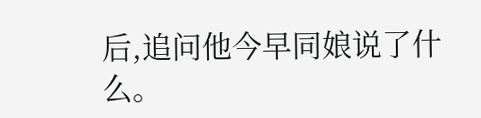后,追问他今早同娘说了什么。